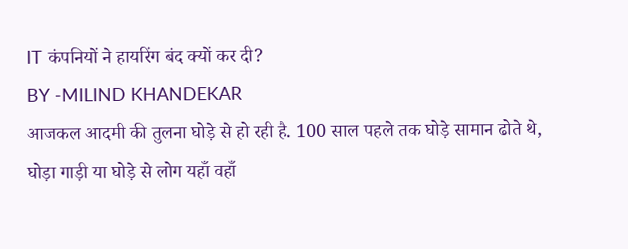IT कंपनियों ने हायरिंग बंद क्यों कर दी?
BY -MILIND KHANDEKAR
आजकल आदमी की तुलना घोड़े से हो रही है. 100 साल पहले तक घोड़े सामान ढोते थे, घोड़ा गाड़ी या घोड़े से लोग यहाँ वहाँ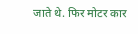जाते थे. फिर मोटर कार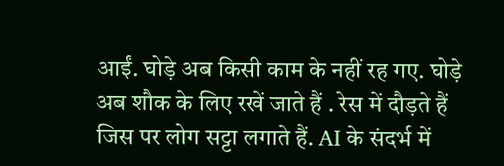आईं. घोड़े अब किसी काम के नहीं रह गए. घोड़े अब शौक के लिए रखें जाते हैं . रेस में दौड़ते हैं जिस पर लोग सट्टा लगाते हैं. AI के संदर्भ में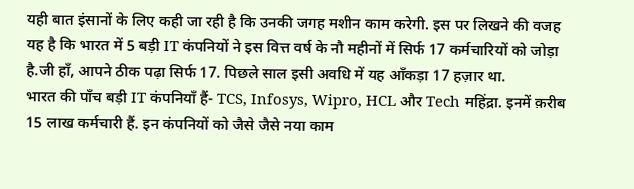यही बात इंसानों के लिए कही जा रही है कि उनकी जगह मशीन काम करेगी. इस पर लिखने की वजह यह है कि भारत में 5 बड़ी IT कंपनियों ने इस वित्त वर्ष के नौ महीनों में सिर्फ 17 कर्मचारियों को जोड़ा है.जी हाँ, आपने ठीक पढ़ा सिर्फ 17. पिछले साल इसी अवधि में यह आँकड़ा 17 हज़ार था.
भारत की पाँच बड़ी IT कंपनियाँ हैं- TCS, Infosys, Wipro, HCL और Tech महिंद्रा. इनमें क़रीब 15 लाख कर्मचारी हैं. इन कंपनियों को जैसे जैसे नया काम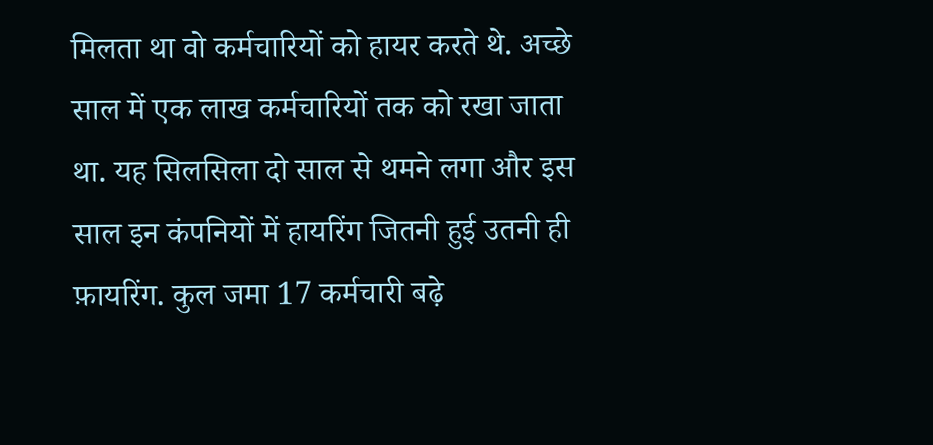मिलता था वो कर्मचारियों को हायर करते थे. अच्छे साल में एक लाख कर्मचारियों तक को रखा जाता था. यह सिलसिला दो साल से थमने लगा और इस साल इन कंपनियों में हायरिंग जितनी हुई उतनी ही फ़ायरिंग. कुल जमा 17 कर्मचारी बढ़े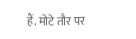हैं. मोटे तौर पर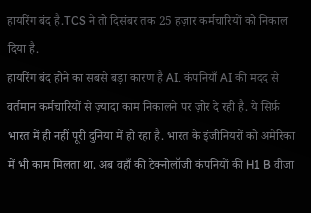हायरिंग बंद है.TCS ने तो दिसंबर तक 25 हज़ार कर्मचारियों को निकाल दिया है.
हायरिंग बंद होने का सबसे बड़ा कारण है AI. कंपनियाँ AI की मदद से वर्तमान कर्मचारियों से ज़्यादा काम निकालने पर ज़ोर दे रही है. ये सिर्फ़ भारत में ही नहीं पूरी दुनिया में हो रहा है. भारत के इंजीनियरों को अमेरिका में भी काम मिलता था. अब वहाँ की टेक्नोलॉजी कंपनियों की H1 B वीजा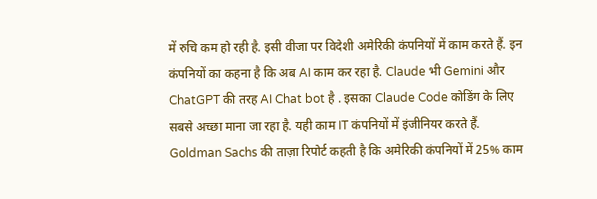में रुचि कम हो रही है. इसी वीजा पर विदेशी अमेरिकी कंपनियों में काम करते हैं. इन कंपनियों का कहना है कि अब AI काम कर रहा है. Claude भी Gemini और ChatGPT की तरह AI Chat bot है . इसका Claude Code कोडिंग के लिए सबसे अच्छा माना जा रहा है. यही काम IT कंपनियों में इंजीनियर करते हैं.
Goldman Sachs की ताज़ा रिपोर्ट कहती है कि अमेरिकी कंपनियों में 25% काम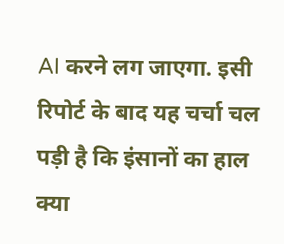AI करने लग जाएगा. इसी रिपोर्ट के बाद यह चर्चा चल पड़ी है कि इंसानों का हाल क्या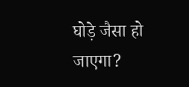घोड़े जैसा हो जाएगा?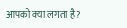आपको क्या लगता है?